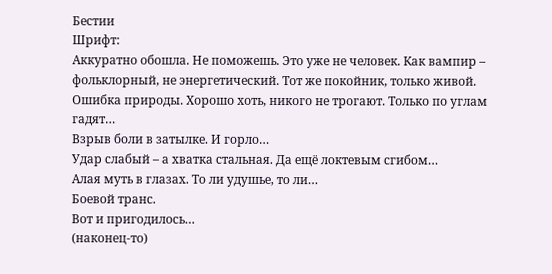Бестии
Шрифт:
Аккуратно обошла. Не поможешь. Это уже не человек. Как вампир – фольклорный, не энергетический. Тот же покойник, только живой. Ошибка природы. Хорошо хоть, никого не трогают. Только по углам гадят…
Взрыв боли в затылке. И горло…
Удар слабый – а хватка стальная. Да ещё локтевым сгибом…
Алая муть в глазах. То ли удушье, то ли…
Боевой транс.
Вот и пригодилось…
(наконец-то)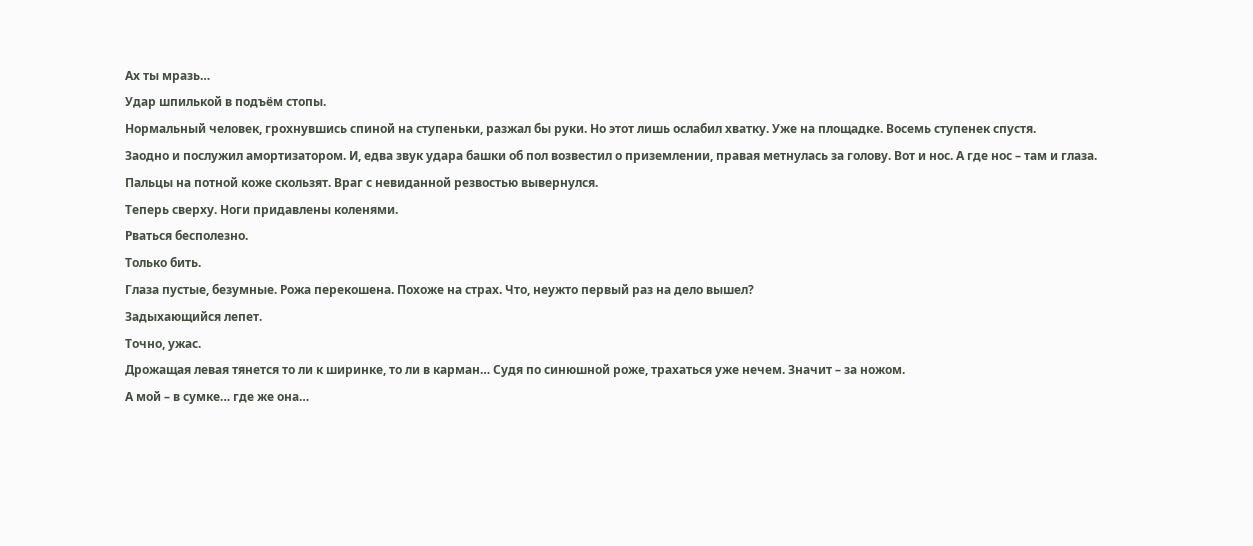Ах ты мразь…
Удар шпилькой в подъём стопы.
Нормальный человек, грохнувшись спиной на ступеньки, разжал бы руки. Но этот лишь ослабил хватку. Уже на площадке. Восемь ступенек спустя.
Заодно и послужил амортизатором. И, едва звук удара башки об пол возвестил о приземлении, правая метнулась за голову. Вот и нос. А где нос – там и глаза.
Пальцы на потной коже скользят. Враг с невиданной резвостью вывернулся.
Теперь сверху. Ноги придавлены коленями.
Рваться бесполезно.
Только бить.
Глаза пустые, безумные. Рожа перекошена. Похоже на страх. Что, неужто первый раз на дело вышел?
Задыхающийся лепет.
Точно, ужас.
Дрожащая левая тянется то ли к ширинке, то ли в карман… Судя по синюшной роже, трахаться уже нечем. Значит – за ножом.
А мой – в сумке… где же она…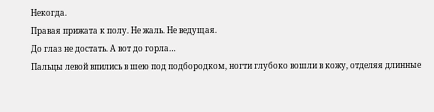Некогда.
Правая прижата к полу. Не жаль. Не ведущая.
До глаз не достать. А вот до горла…
Пальцы левой впились в шею под подбородком, ногти глубоко вошли в кожу, отделяя длинные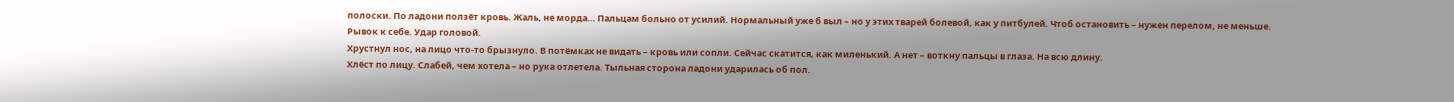полоски. По ладони ползёт кровь. Жаль, не морда… Пальцам больно от усилий. Нормальный уже б выл – но у этих тварей болевой, как у питбулей. Чтоб остановить – нужен перелом, не меньше.
Рывок к себе. Удар головой.
Хрустнул нос, на лицо что-то брызнуло. В потёмках не видать – кровь или сопли. Сейчас скатится, как миленький. А нет – воткну пальцы в глаза. На всю длину.
Хлёст по лицу. Слабей, чем хотела – но рука отлетела. Тыльная сторона ладони ударилась об пол.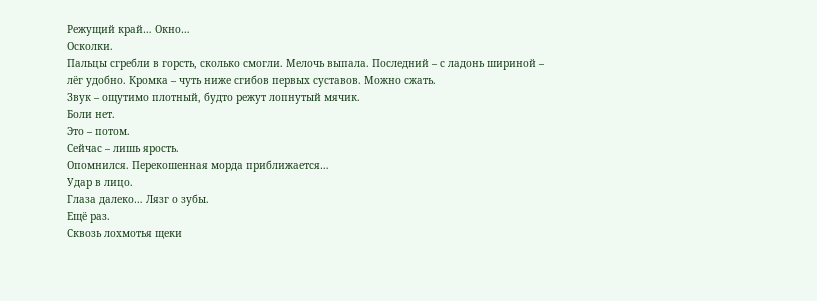Режущий край… Окно…
Осколки.
Пальцы сгребли в горсть, сколько смогли. Мелочь выпала. Последний – с ладонь шириной – лёг удобно. Кромка – чуть ниже сгибов первых суставов. Можно сжать.
Звук – ощутимо плотный, будто режут лопнутый мячик.
Боли нет.
Это – потом.
Сейчас – лишь ярость.
Опомнился. Перекошенная морда приближается…
Удар в лицо.
Глаза далеко… Лязг о зубы.
Ещё раз.
Сквозь лохмотья щеки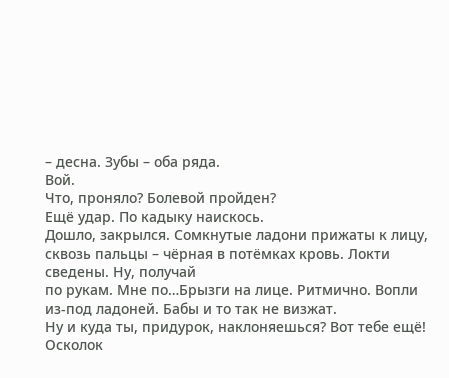– десна. Зубы – оба ряда.
Вой.
Что, проняло? Болевой пройден?
Ещё удар. По кадыку наискось.
Дошло, закрылся. Сомкнутые ладони прижаты к лицу, сквозь пальцы – чёрная в потёмках кровь. Локти сведены. Ну, получай
по рукам. Мне по…Брызги на лице. Ритмично. Вопли из-под ладоней. Бабы и то так не визжат.
Ну и куда ты, придурок, наклоняешься? Вот тебе ещё!
Осколок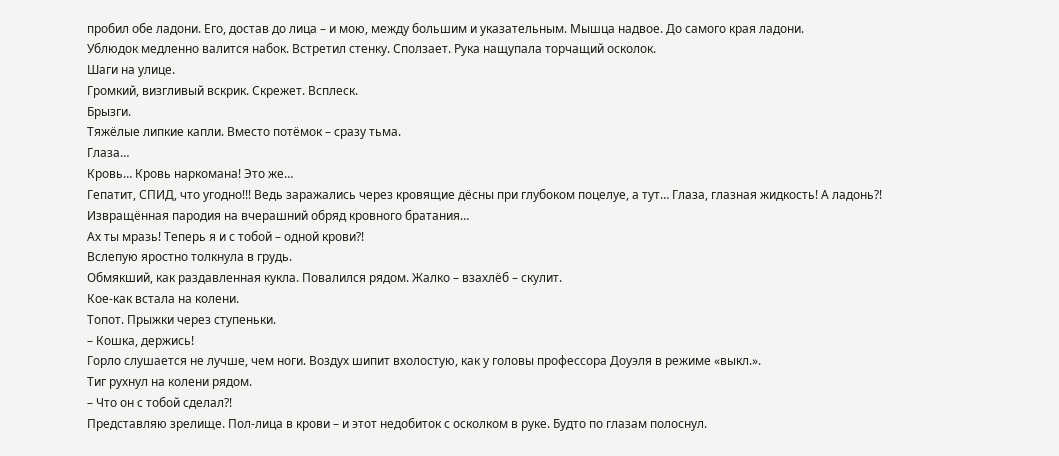пробил обе ладони. Его, достав до лица – и мою, между большим и указательным. Мышца надвое. До самого края ладони.
Ублюдок медленно валится набок. Встретил стенку. Сползает. Рука нащупала торчащий осколок.
Шаги на улице.
Громкий, визгливый вскрик. Скрежет. Всплеск.
Брызги.
Тяжёлые липкие капли. Вместо потёмок – сразу тьма.
Глаза…
Кровь… Кровь наркомана! Это же…
Гепатит, СПИД, что угодно!!! Ведь заражались через кровящие дёсны при глубоком поцелуе, а тут… Глаза, глазная жидкость! А ладонь?!
Извращённая пародия на вчерашний обряд кровного братания…
Ах ты мразь! Теперь я и с тобой – одной крови?!
Вслепую яростно толкнула в грудь.
Обмякший, как раздавленная кукла. Повалился рядом. Жалко – взахлёб – скулит.
Кое-как встала на колени.
Топот. Прыжки через ступеньки.
– Кошка, держись!
Горло слушается не лучше, чем ноги. Воздух шипит вхолостую, как у головы профессора Доуэля в режиме «выкл.».
Тиг рухнул на колени рядом.
– Что он с тобой сделал?!
Представляю зрелище. Пол-лица в крови – и этот недобиток с осколком в руке. Будто по глазам полоснул.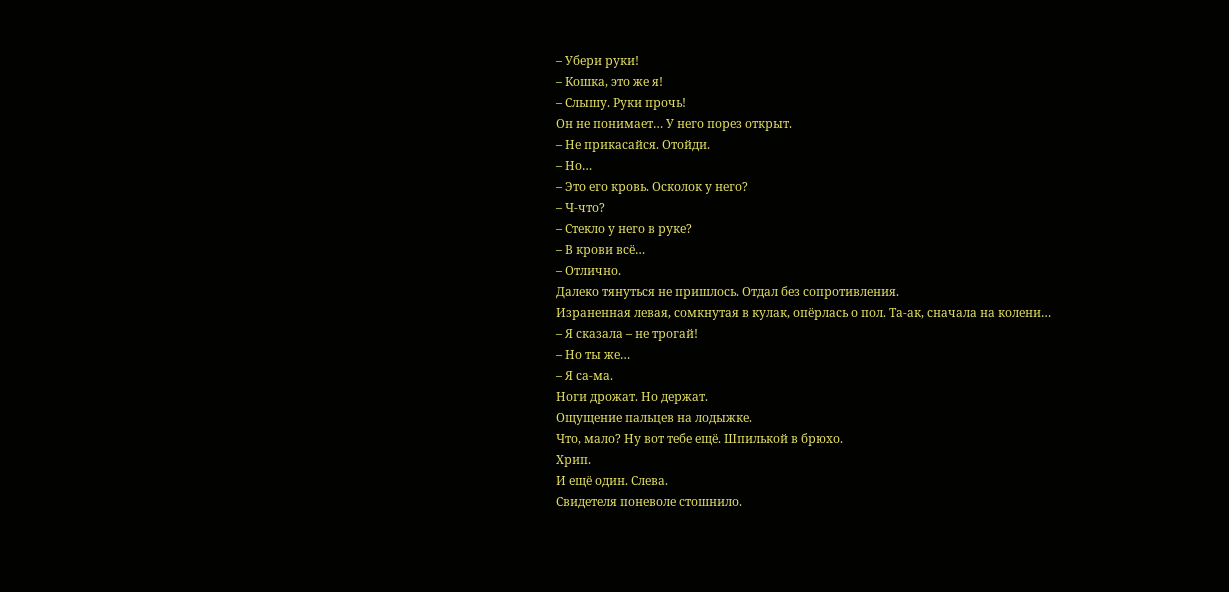– Убери руки!
– Кошка, это же я!
– Слышу. Руки прочь!
Он не понимает… У него порез открыт.
– Не прикасайся. Отойди.
– Но…
– Это его кровь. Осколок у него?
– Ч-что?
– Стекло у него в руке?
– В крови всё…
– Отлично.
Далеко тянуться не пришлось. Отдал без сопротивления.
Израненная левая, сомкнутая в кулак, опёрлась о пол. Та-ак, сначала на колени…
– Я сказала – не трогай!
– Но ты же…
– Я са-ма.
Ноги дрожат. Но держат.
Ощущение пальцев на лодыжке.
Что, мало? Ну вот тебе ещё. Шпилькой в брюхо.
Хрип.
И ещё один. Слева.
Свидетеля поневоле стошнило.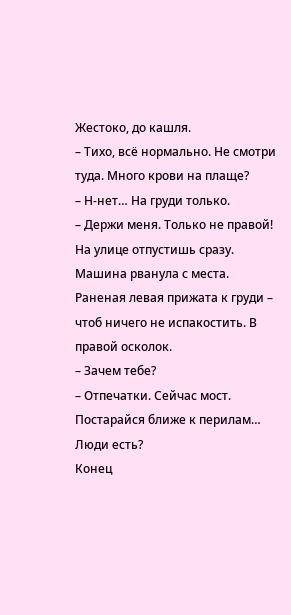Жестоко, до кашля.
– Тихо, всё нормально. Не смотри туда. Много крови на плаще?
– Н-нет… На груди только.
– Держи меня. Только не правой! На улице отпустишь сразу.
Машина рванула с места.
Раненая левая прижата к груди – чтоб ничего не испакостить. В правой осколок.
– Зачем тебе?
– Отпечатки. Сейчас мост. Постарайся ближе к перилам… Люди есть?
Конец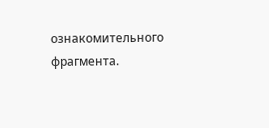ознакомительного фрагмента.